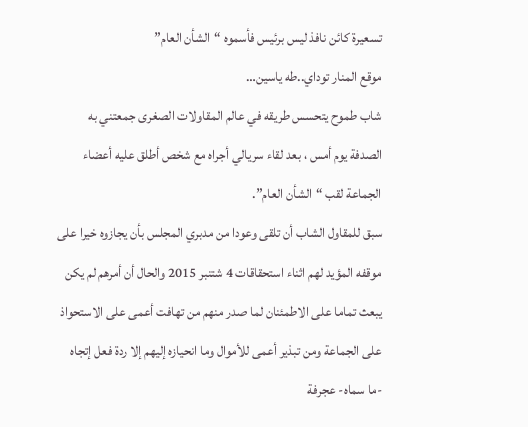تسعيرة كائن نافذ ليس برئيس فأسموه “الشأن العام”
موقع المنار توداي..طه ياسين…
شاب طموح يتحسس طريقه في عالم المقاولات الصغرى جمعتني به الصدفة يوم أمس ، بعد لقاء سريالي أجراه مع شخص أطلق عليه أعضاء الجماعة لقب “الشأن العام”.
سبق للمقاول الشاب أن تلقى وعودا من مدبري المجلس بأن يجازوه خيرا على موقفه المؤيد لهم اثناء استحقاقات 4 شتنبر 2015 والحال أن أمرهم لم يكن يبعث تماما على الاطمئنان لما صدر منهم من تهافت أعمى على الاستحواذ على الجماعة ومن تبذير أعمى للأموال وما انحيازه إليهم إلا ردة فعل إتجاه -ما سماه- عجرفة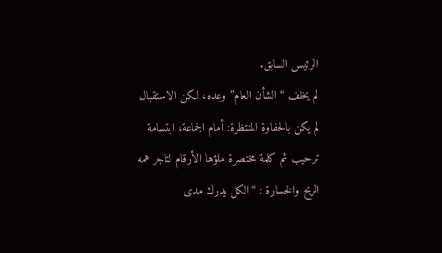الرئيس السابق.
لم يخلف “الشأن العام” وعده، لكن الاستقبال لم يكن بالحفاوة المنتظرة: أمام الجماعة، ابتسامة ترحيب ثم كلمة مختصرة ملؤها الأرقام لتاجر همه الربح والخسارة : “الكل يدرك مدى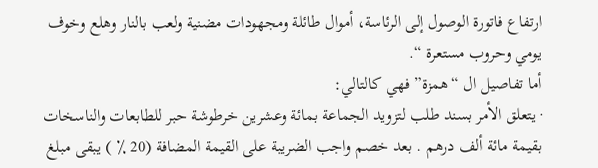ارتفاع فاتورة الوصول إلى الرئاسة، أموال طائلة ومجهودات مضنية ولعب بالنار وهلع وخوف يومي وحروب مستعرة “.
أما تفاصيل ال “همزة” فهي كالتالي:
· يتعلق الأمر بسند طلب لتزويد الجماعة بمائة وعشرين خرطوشة حبر للطابعات والناسخات بقيمة مائة ألف درهم . بعد خصم واجب الضريبة على القيمة المضافة (20 ٪ ) يبقى مبلغ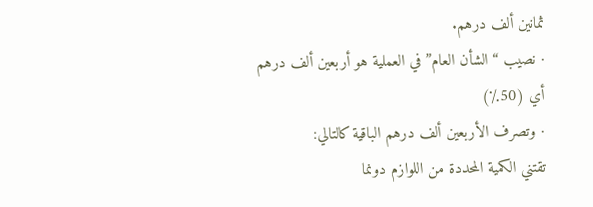ثمانين ألف درهم.
· نصيب “الشأن العام” في العملية هو أربعين ألف درهم أي (50٪)
· وتصرف الأربعين ألف درهم الباقية كالتالي:
تقتني الكمية المحددة من اللوازم دونما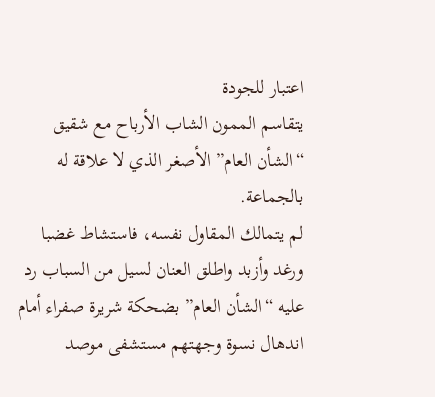اعتبار للجودة
يتقاسم الممون الشاب الأرباح مع شقيق “الشأن العام” الأصغر الذي لا علاقة له بالجماعة.
لم يتمالك المقاول نفسه، فاستشاط غضبا ورغد وأزبد واطلق العنان لسيل من السباب رد عليه “الشأن العام” بضحكة شريرة صفراء أمام اندهال نسوة وجهتهم مستشفى موصد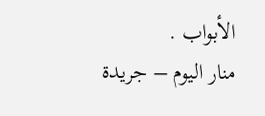الأبواب .
منار اليوم – جريدة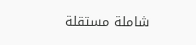شاملة مستقلة